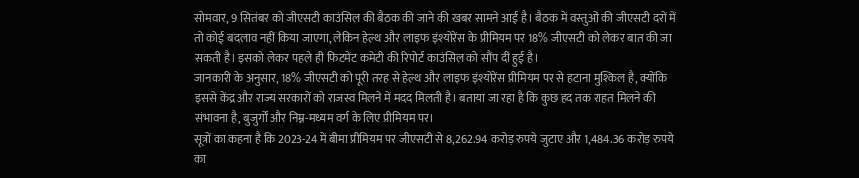सोमवार, 9 सितंबर को जीएसटी काउंसिल की बैठक की जाने की खबर सामने आई है। बैठक में वस्तुओं की जीएसटी दरों में तो कोई बदलाव नहीं किया जाएगा, लेकिन हेल्थ और लाइफ इंश्योरेंस के प्रीमियम पर 18% जीएसटी को लेकर बात की जा सकती है। इसको लेकर पहले ही फिटमेंट कमेटी की रिपोर्ट काउंसिल को सौंप दी हुई है।
जानकारी के अनुसार, 18% जीएसटी को पूरी तरह से हेल्थ और लाइफ इंश्योरेंस प्रीमियम पर से हटाना मुश्किल है, क्योंकि इससे केंद्र और राज्य सरकारों को राजस्व मिलने में मदद मिलती है। बताया जा रहा है कि कुछ हद तक राहत मिलने की संभावना है, बुजुर्गों और निम्न-मध्यम वर्ग के लिए प्रीमियम पर।
सूत्रों का कहना है कि 2023-24 में बीमा प्रीमियम पर जीएसटी से 8,262.94 करोड़ रुपये जुटाए और 1,484.36 करोड़ रुपये का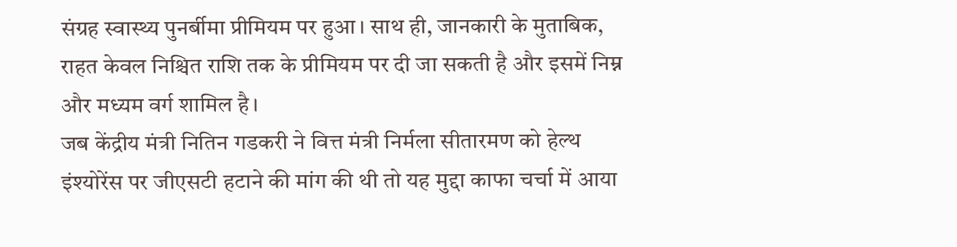संग्रह स्वास्थ्य पुनर्बीमा प्रीमियम पर हुआ। साथ ही, जानकारी के मुताबिक, राहत केवल निश्चित राशि तक के प्रीमियम पर दी जा सकती है और इसमें निम्न और मध्यम वर्ग शामिल है।
जब केंद्रीय मंत्री नितिन गडकरी ने वित्त मंत्री निर्मला सीतारमण को हेल्थ इंश्योरेंस पर जीएसटी हटाने की मांग की थी तो यह मुद्दा काफा चर्चा में आया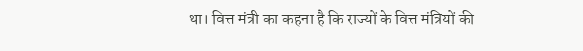था। वित्त मंत्री का कहना है कि राज्यों के वित्त मंत्रियों की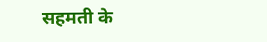सहमती के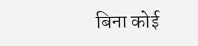बिना कोई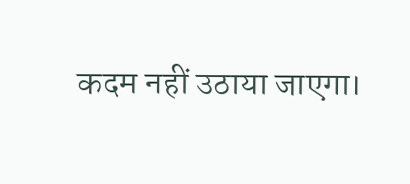कदम नहीं उठाया जाएगा।